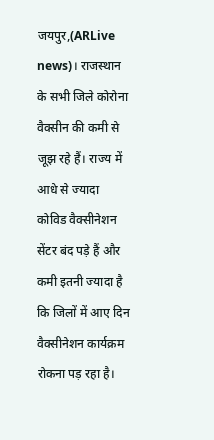जयपुर,(ARLive news)। राजस्थान के सभी जिले कोरोना वैक्सीन की कमी से जूझ रहे हैं। राज्य में आधे से ज्यादा कोविड वैक्सीनेशन सेंटर बंद पड़े हैं और कमी इतनी ज्यादा है कि जिलों में आए दिन वैक्सीनेशन कार्यक्रम रोकना पड़ रहा है।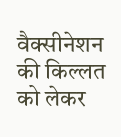वैक्सीनेशन की किल्लत को लेकर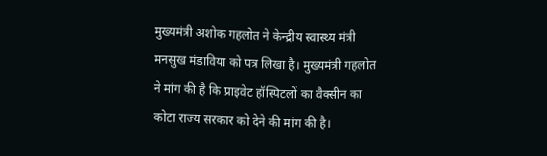मुख्यमंत्री अशोक गहलोत ने केन्द्रीय स्वास्थ्य मंत्री मनसुख मंडाविया को पत्र लिखा है। मुख्यमंत्री गहलोत ने मांग की है कि प्राइवेट हॉस्पिटलों का वैक्सीन का कोटा राज्य सरकार को देने की मांग की है।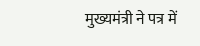मुख्यमंत्री ने पत्र में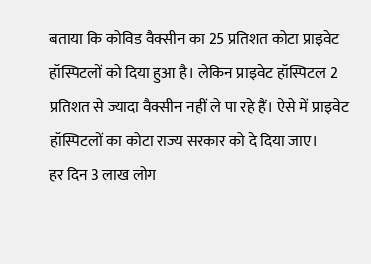बताया कि कोविड वैक्सीन का 25 प्रतिशत कोटा प्राइवेट हॉस्पिटलों को दिया हुआ है। लेकिन प्राइवेट हॉस्पिटल 2 प्रतिशत से ज्यादा वैक्सीन नहीं ले पा रहे हैं। ऐसे में प्राइवेट हॉस्पिटलों का कोटा राज्य सरकार को दे दिया जाए।
हर दिन 3 लाख लोग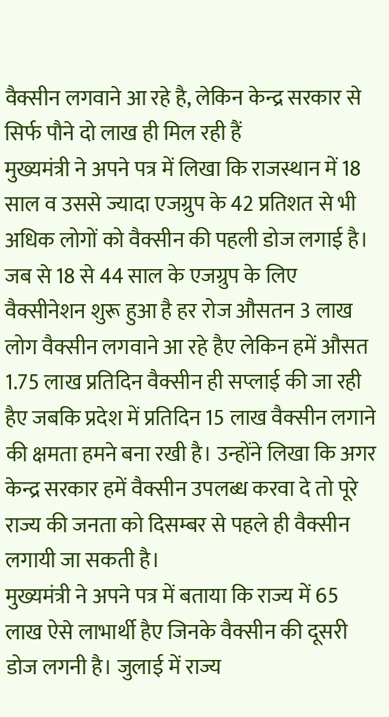वैक्सीन लगवाने आ रहे है, लेकिन केन्द्र सरकार से सिर्फ पौने दो लाख ही मिल रही हैं
मुख्यमंत्री ने अपने पत्र में लिखा कि राजस्थान में 18 साल व उससे ज्यादा एजग्रुप के 42 प्रतिशत से भी अधिक लोगों को वैक्सीन की पहली डोज लगाई है। जब से 18 से 44 साल के एजग्रुप के लिए वैक्सीनेशन शुरू हुआ है हर रोज औसतन 3 लाख लोग वैक्सीन लगवाने आ रहे हैए लेकिन हमें औसत 1.75 लाख प्रतिदिन वैक्सीन ही सप्लाई की जा रही हैए जबकि प्रदेश में प्रतिदिन 15 लाख वैक्सीन लगाने की क्षमता हमने बना रखी है। उन्होंने लिखा कि अगर केन्द्र सरकार हमें वैक्सीन उपलब्ध करवा दे तो पूरे राज्य की जनता को दिसम्बर से पहले ही वैक्सीन लगायी जा सकती है।
मुख्यमंत्री ने अपने पत्र में बताया कि राज्य में 65 लाख ऐसे लाभार्थी हैए जिनके वैक्सीन की दूसरी डोज लगनी है। जुलाई में राज्य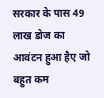सरकार के पास 49 लाख डोज का आवंटन हुआ हैए जो बहुत कम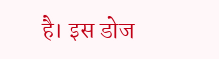है। इस डोज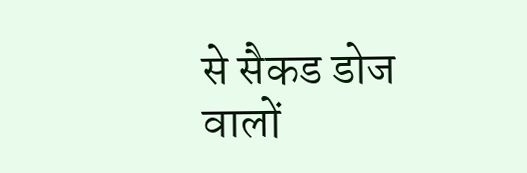से सैकड डोज वालों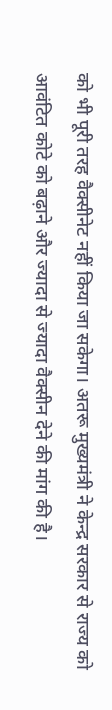को भी पूरी तरह वैक्सीनेट नहीं किया जा सकेगा। अतरू मुख्यमंत्री ने केन्द्र सरकार से राज्य को आवंटित कोटे को बढ़ाने और ज्यादा से ज्यादा वैक्सीन देने की मांग की है।